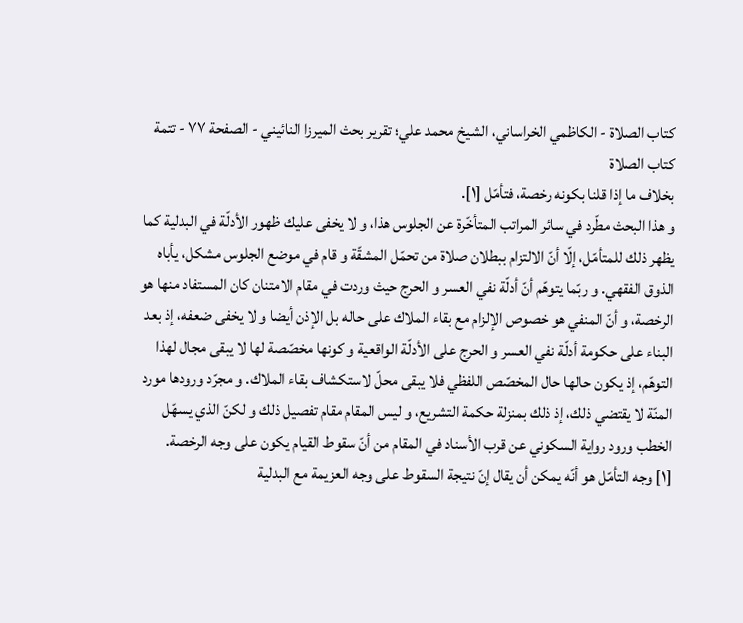کتاب الصلاة - الكاظمي الخراساني، الشيخ محمد علي؛ تقرير بحث الميرزا النائيني - الصفحة ٧٧ - تتمة كتاب الصلاة
بخلاف ما إذا قلنا بكونه رخصة، فتأمّل [١].
و هذا البحث مطّرد في سائر المراتب المتأخّرة عن الجلوس هذا، و لا يخفى عليك ظهور الأدلّة في البدلية كما يظهر ذلك للمتأمّل، إلّا أنّ الالتزام ببطلان صلاة من تحمّل المشقّة و قام في موضع الجلوس مشكل، يأباه الذوق الفقهي. و ربّما يتوهّم أنّ أدلّة نفي العسر و الحرج حيث وردت في مقام الامتنان كان المستفاد منها هو الرخصة، و أنّ المنفي هو خصوص الإلزام مع بقاء الملاك على حاله بل الإذن أيضا و لا يخفى ضعفه، إذ بعد البناء على حكومة أدلّة نفي العسر و الحرج على الأدلّة الواقعية و كونها مخصّصة لها لا يبقى مجال لهذا التوهّم، إذ يكون حالها حال المخصّص اللفظي فلا يبقى محلّ لاستكشاف بقاء الملاك. و مجرّد ورودها مورد المنّة لا يقتضي ذلك، إذ ذلك بمنزلة حكمة التشريع، و ليس المقام مقام تفصيل ذلك و لكنّ الذي يسهّل الخطب ورود رواية السكوني عن قرب الأسناد في المقام من أنّ سقوط القيام يكون على وجه الرخصة.
[١] وجه التأمّل هو أنّه يمكن أن يقال إنّ نتيجة السقوط على وجه العزيمة مع البدلية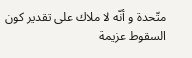متّحدة و أنّه لا ملاك على تقدير كون السقوط عزيمة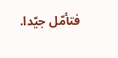فتأمّل جيّدا.